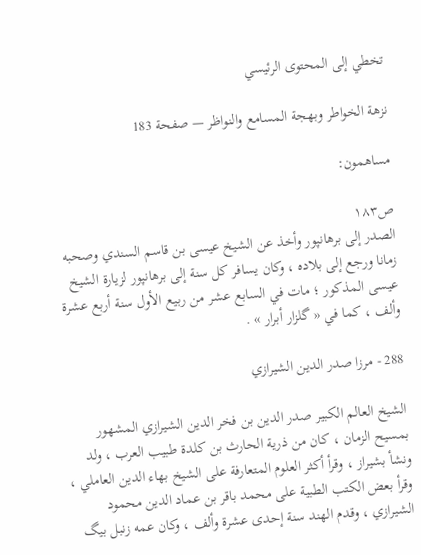تخطي إلى المحتوى الرئيسي

نزهة الخواطر وبهجة المسامع والنواظر — صفحة 183

مساهمون:

ص١٨٣
الصدر إلى برهانپور وأخذ عن الشيخ عيسى بن قاسم السندي وصحبه زمانا ورجع إلى بلاده ، وكان يسافر كل سنة إلى برهانپور لزيارة الشيخ عيسى المذكور ؛ مات في السابع عشر من ربيع الأول سنة أربع عشرة وألف ، كما في « گلزار أبرار » .

288 - مرزا صدر الدين الشيرازي

الشيخ العالم الكبير صدر الدين بن فخر الدين الشيرازي المشهور بمسيح الزمان ، كان من ذرية الحارث بن كلدة طبيب العرب ، ولد ونشأ بشيراز ، وقرأ أكثر العلوم المتعارفة على الشيخ بهاء الدين العاملي ، وقرأ بعض الكتب الطبية على محمد باقر بن عماد الدين محمود الشيرازي ، وقدم الهند سنة إحدى عشرة وألف ، وكان عمه زنبل بيگ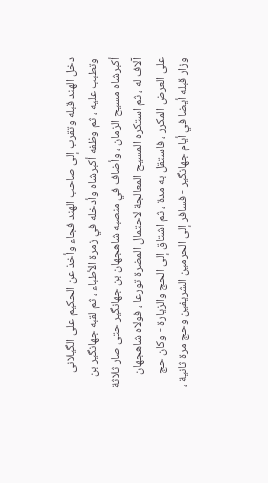دخل الهند قبله وتقرب إلى صاحب الهند فجاء وأخذ عن الحكيم على الگيلانى وتطبب عليه ، ثم وظفه أكبرشاه وأدخله في زمرة الأطباء ، ثم لقبه جهانگير بن أكبرشاه مسيح الزمان ، وأضاف في منصبه شاهجهان بن جهانگير حتى صار ثلاثة آلاف له ، ثم استكره المسيح المعالجة لاحتمال المضرة تورعا ، فولاه شاهجهان على العرض المكرر ، فاستقل به مدة ، ثم اشتاق إلى الحج والزيارة - وكان حج وزار قبله أيضا في أيام جهانگير - فسافر إلى الحرمين الشريفين وحج مرة ثانية ،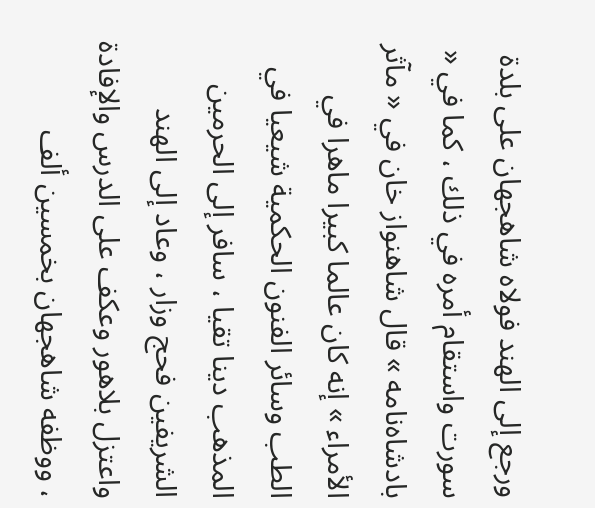ورجع إلى الهند فولاه شاهجهان على بلدة سورت واستقام أمره في ذلك ، كما في « بادشاه‌نامه » قال شاهنواز خان في « مآثر الأمراء » إنه كان عالما كبيرا ماهرا في الطب وسائر الفنون الحكمية شيعيا في المذهب دينا تقيا ، سافر إلى الحرمين الشريفين فحج وزار ، وعاد إلى الهند واعتزل بلاهور وعكف على الدرس والإفادة ، ووظفه شاهجهان بخمسين ألف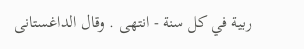ربية في كل سنة - انتهى . وقال الداغستانى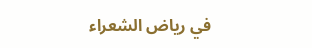في رياض الشعراء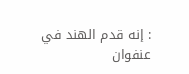: إنه قدم الهند في عنفوان